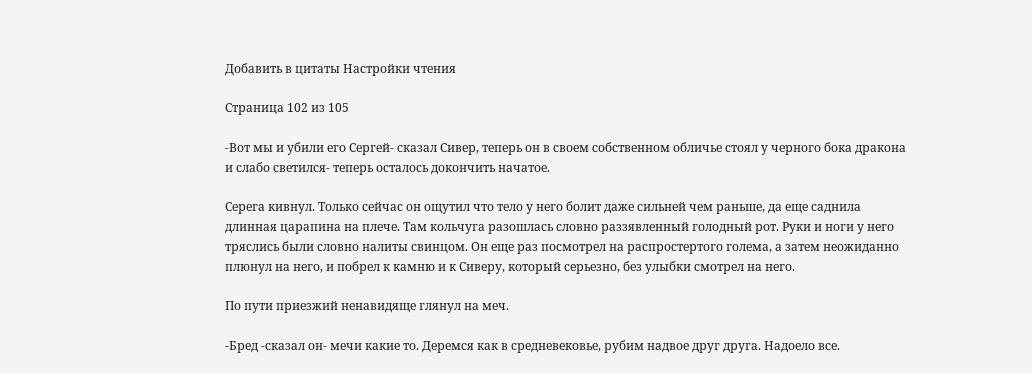Добавить в цитаты Настройки чтения

Страница 102 из 105

-Вот мы и убили его Сергей- сказал Сивер, теперь он в своем собственном обличье стоял у черного бока дракона и слабо светился- теперь осталось докончить начатое.

Серега кивнул. Только сейчас он ощутил что тело у него болит даже сильней чем раньше, да еще саднила длинная царапина на плече. Там кольчуга разошлась словно раззявленный голодный рот. Руки и ноги у него тряслись были словно налиты свинцом. Он еще раз посмотрел на распростертого голема, а затем неожиданно плюнул на него, и побрел к камню и к Сиверу, который серьезно, без улыбки смотрел на него.

По пути приезжий ненавидяще глянул на меч.

-Бред -сказал он- мечи какие то. Деремся как в средневековье, рубим надвое друг друга. Надоело все.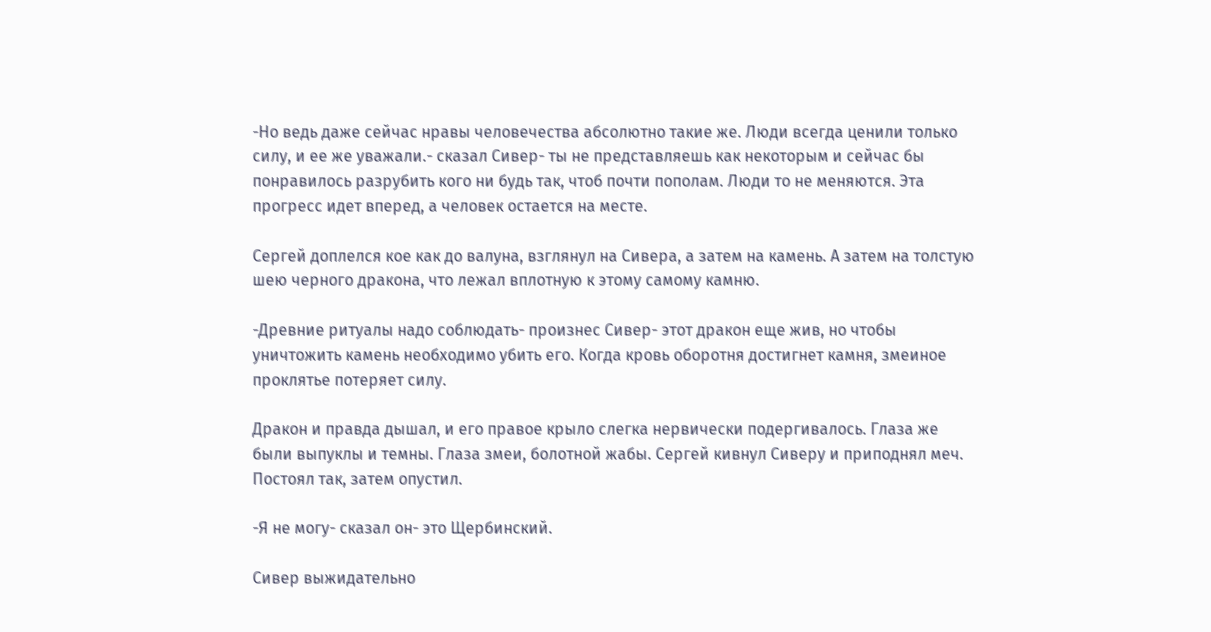-Но ведь даже сейчас нравы человечества абсолютно такие же. Люди всегда ценили только силу, и ее же уважали.- сказал Сивер- ты не представляешь как некоторым и сейчас бы понравилось разрубить кого ни будь так, чтоб почти пополам. Люди то не меняются. Эта прогресс идет вперед, а человек остается на месте.

Сергей доплелся кое как до валуна, взглянул на Сивера, а затем на камень. А затем на толстую шею черного дракона, что лежал вплотную к этому самому камню.

-Древние ритуалы надо соблюдать- произнес Сивер- этот дракон еще жив, но чтобы уничтожить камень необходимо убить его. Когда кровь оборотня достигнет камня, змеиное проклятье потеряет силу.

Дракон и правда дышал, и его правое крыло слегка нервически подергивалось. Глаза же были выпуклы и темны. Глаза змеи, болотной жабы. Сергей кивнул Сиверу и приподнял меч. Постоял так, затем опустил.

-Я не могу- сказал он- это Щербинский.

Сивер выжидательно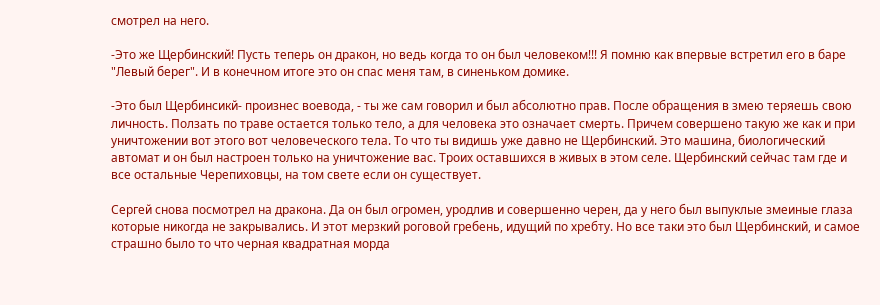смотрел на него.

-Это же Щербинский! Пусть теперь он дракон, но ведь когда то он был человеком!!! Я помню как впервые встретил его в баре "Левый берег". И в конечном итоге это он спас меня там, в синеньком домике.

-Это был Щербинсикй- произнес воевода, - ты же сам говорил и был абсолютно прав. После обращения в змею теряешь свою личность. Ползать по траве остается только тело, а для человека это означает смерть. Причем совершено такую же как и при уничтожении вот этого вот человеческого тела. То что ты видишь уже давно не Щербинский. Это машина, биологический автомат и он был настроен только на уничтожение вас. Троих оставшихся в живых в этом селе. Щербинский сейчас там где и все остальные Черепиховцы, на том свете если он существует.

Сергей снова посмотрел на дракона. Да он был огромен, уродлив и совершенно черен, да у него был выпуклые змеиные глаза которые никогда не закрывались. И этот мерзкий роговой гребень, идущий по хребту. Но все таки это был Щербинский, и самое страшно было то что черная квадратная морда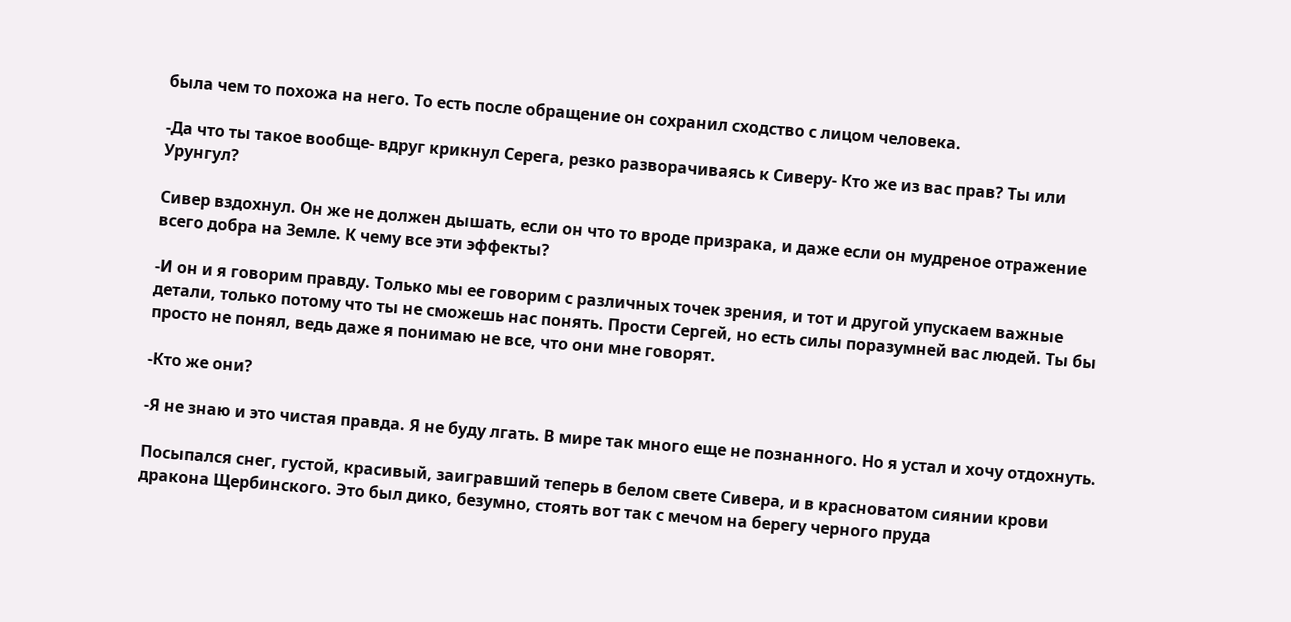была чем то похожа на него. То есть после обращение он сохранил сходство с лицом человека.

-Да что ты такое вообще- вдруг крикнул Серега, резко разворачиваясь к Сиверу- Кто же из вас прав? Ты или Урунгул?

Сивер вздохнул. Он же не должен дышать, если он что то вроде призрака, и даже если он мудреное отражение всего добра на Земле. К чему все эти эффекты?

-И он и я говорим правду. Только мы ее говорим с различных точек зрения, и тот и другой упускаем важные детали, только потому что ты не сможешь нас понять. Прости Сергей, но есть силы поразумней вас людей. Ты бы просто не понял, ведь даже я понимаю не все, что они мне говорят.

-Кто же они?

-Я не знаю и это чистая правда. Я не буду лгать. В мире так много еще не познанного. Но я устал и хочу отдохнуть.

Посыпался снег, густой, красивый, заигравший теперь в белом свете Сивера, и в красноватом сиянии крови дракона Щербинского. Это был дико, безумно, стоять вот так с мечом на берегу черного пруда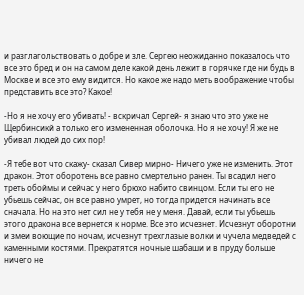и разглагольствовать о добре и зле. Сергею неожиданно показалось что все это бред и он на самом деле какой день лежит в горячке где ни будь в Москве и все это ему видится. Но какое же надо меть воображение чтобы представить все это? Какое!

-Но я не хочу его убивать! - вскричал Сергей- я знаю что это уже не Щербинсикй а только его измененная оболочка. Но я не хочу! Я же не убивал людей до сих пор!

-Я тебе вот что скажу- сказал Сивер мирно- Ничего уже не изменить. Этот дракон. Этот оборотень все равно смертельно ранен. Ты всадил него треть обоймы и сейчас у него брюхо набито свинцом. Если ты его не убьешь сейчас, он все равно умрет, но тогда придется начинать все сначала. Но на это нет сил не у тебя не у меня. Давай, если ты убьешь этого дракона все вернется к норме. Все это исчезнет. Исчезнут оборотни и змеи воющие по ночам, исчезнут трехглазые волки и чучела медведей с каменными костями. Прекратятся ночные шабаши и в пруду больше ничего не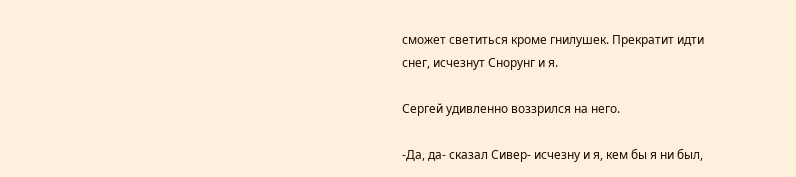сможет светиться кроме гнилушек. Прекратит идти снег, исчезнут Снорунг и я.

Сергей удивленно воззрился на него.

-Да, да- сказал Сивер- исчезну и я, кем бы я ни был,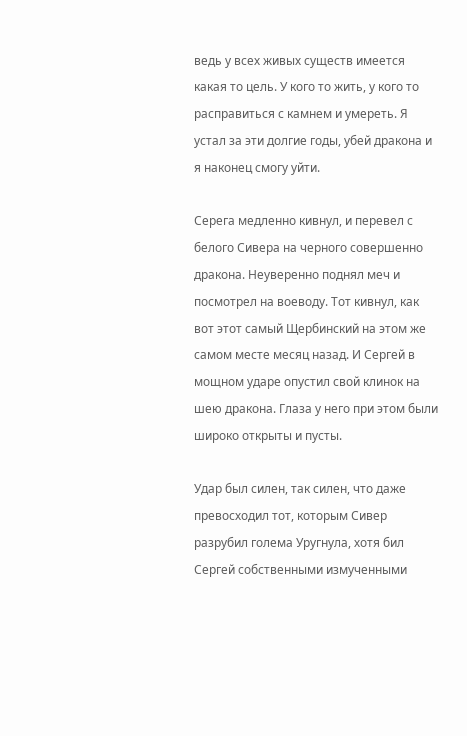ведь у всех живых существ имеется какая то цель. У кого то жить, у кого то расправиться с камнем и умереть. Я устал за эти долгие годы, убей дракона и я наконец смогу уйти.

Серега медленно кивнул, и перевел с белого Сивера на черного совершенно дракона. Неуверенно поднял меч и посмотрел на воеводу. Тот кивнул, как вот этот самый Щербинский на этом же самом месте месяц назад. И Сергей в мощном ударе опустил свой клинок на шею дракона. Глаза у него при этом были широко открыты и пусты.

Удар был силен, так силен, что даже превосходил тот, которым Сивер разрубил голема Уругнула, хотя бил Сергей собственными измученными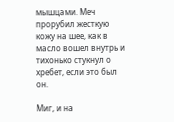мышцами. Меч прорубил жесткую кожу на шее, как в масло вошел внутрь и тихонько стукнул о хребет, если это был он.

Миг, и на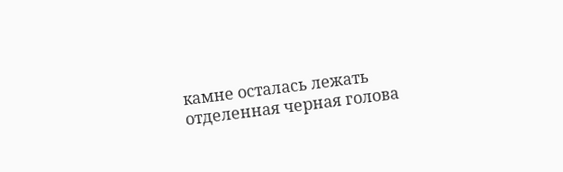камне осталась лежать отделенная черная голова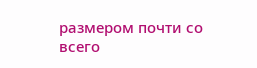размером почти со всего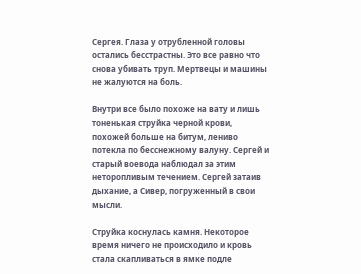Сергея. Глаза у отрубленной головы остались бесстрастны. Это все равно что снова убивать труп. Мертвецы и машины не жалуются на боль.

Внутри все было похоже на вату и лишь тоненькая струйка черной крови, похожей больше на битум, лениво потекла по бесснежному валуну. Сергей и старый воевода наблюдал за этим неторопливым течением. Сергей затаив дыхание, а Сивер, погруженный в свои мысли.

Струйка коснулась камня. Некоторое время ничего не происходило и кровь стала скапливаться в ямке подле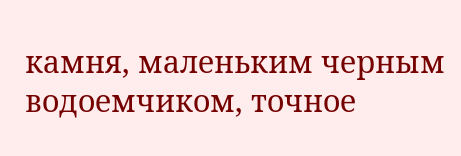камня, маленьким черным водоемчиком, точное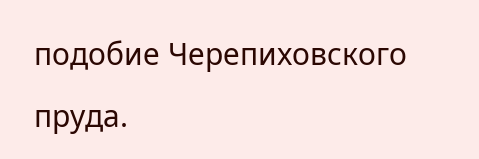подобие Черепиховского пруда.